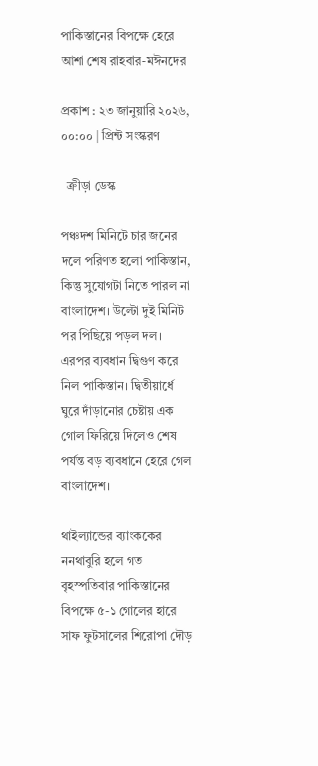পাকিস্তানের বিপক্ষে হেরে আশা শেষ রাহবার-মঈনদের

প্রকাশ : ২৩ জানুয়ারি ২০২৬, ০০:০০ | প্রিন্ট সংস্করণ

  ক্রীড়া ডেস্ক

পঞ্চদশ মিনিটে চার জনের দলে পরিণত হলো পাকিস্তান, কিন্তু সুযোগটা নিতে পারল না বাংলাদেশ। উল্টো দুই মিনিট পর পিছিয়ে পড়ল দল। এরপর ব্যবধান দ্বিগুণ করে নিল পাকিস্তান। দ্বিতীয়ার্ধে ঘুরে দাঁড়ানোর চেষ্টায় এক গোল ফিরিয়ে দিলেও শেষ পর্যন্ত বড় ব্যবধানে হেরে গেল বাংলাদেশ।

থাইল্যান্ডের ব্যাংককের ননথাবুরি হলে গত বৃহস্পতিবার পাকিস্তানের বিপক্ষে ৫-১ গোলের হারে সাফ ফুটসালের শিরোপা দৌড়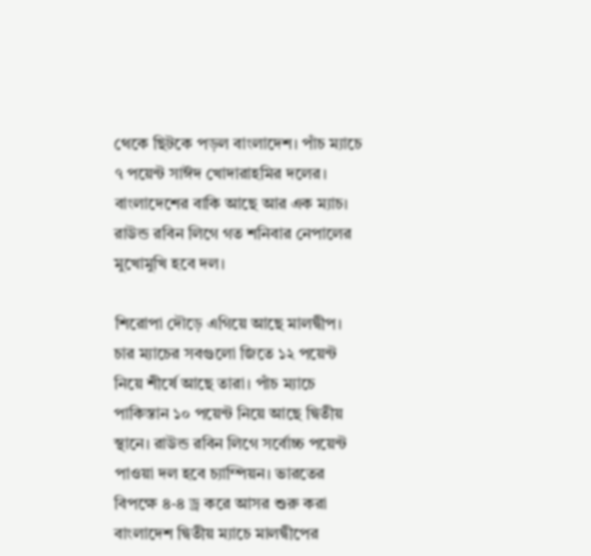থেকে ছিটকে পড়ল বাংলাদেশ। পাঁচ ম্যাচে ৭ পয়েন্ট সাঈদ খোদারাহমির দলের। বাংলাদেশের বাকি আছে আর এক ম্যাচ। রাউন্ড রবিন লিগে গত শনিবার নেপালের মুখোমুখি হবে দল।

শিরোপা দৌড়ে এগিয়ে আছে মালদ্বীপ। চার ম্যাচের সবগুলো জিতে ১২ পয়েন্ট নিয়ে শীর্ষে আছে তারা। পাঁচ ম্যাচে পাকিস্তান ১০ পয়েন্ট নিয়ে আছে দ্বিতীয় স্থানে। রাউন্ড রবিন লিগে সর্বোচ্চ পয়েন্ট পাওয়া দল হবে চ্যাম্পিয়ন। ভারতের বিপক্ষে ৪-৪ ড্র করে আসর শুরু করা বাংলাদেশ দ্বিতীয় ম্যাচে মালদ্বীপের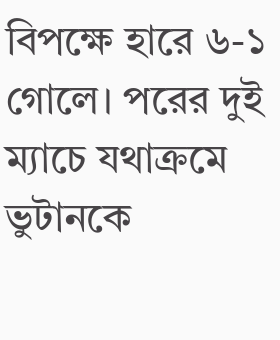বিপক্ষে হারে ৬-১ গোলে। পরের দুই ম্যাচে যথাক্রমে ভুটানকে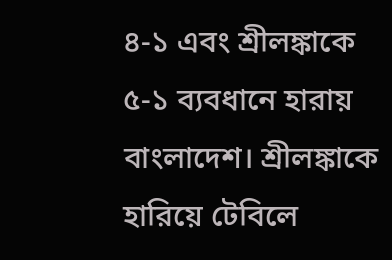৪-১ এবং শ্রীলঙ্কাকে ৫-১ ব্যবধানে হারায় বাংলাদেশ। শ্রীলঙ্কাকে হারিয়ে টেবিলে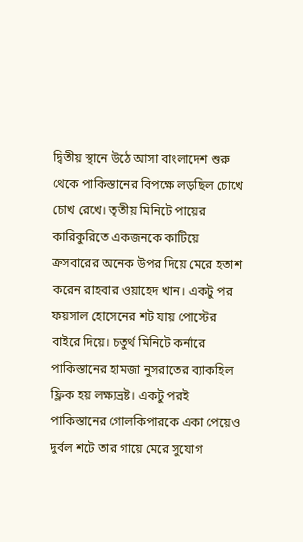দ্বিতীয় স্থানে উঠে আসা বাংলাদেশ শুরু থেকে পাকিস্তানের বিপক্ষে লড়ছিল চোখে চোখ রেখে। তৃতীয় মিনিটে পায়ের কারিকুরিতে একজনকে কাটিয়ে ক্রসবারের অনেক উপর দিয়ে মেরে হতাশ করেন রাহবার ওয়াহেদ খান। একটু পর ফয়সাল হোসেনের শট যায় পোস্টের বাইরে দিয়ে। চতুর্থ মিনিটে কর্নারে পাকিস্তানের হামজা নুসরাতের ব্যাকহিল ফ্লিক হয় লক্ষ্যভ্রষ্ট। একটু পরই পাকিস্তানের গোলকিপারকে একা পেয়েও দুর্বল শটে তার গায়ে মেরে সুযোগ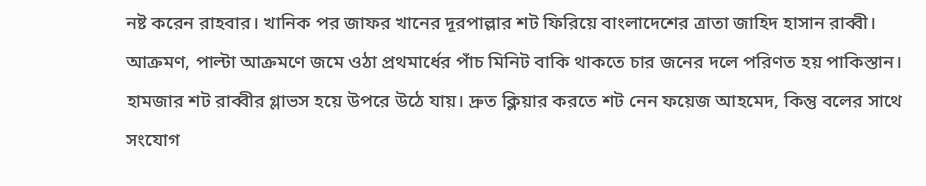নষ্ট করেন রাহবার। খানিক পর জাফর খানের দূরপাল্লার শট ফিরিয়ে বাংলাদেশের ত্রাতা জাহিদ হাসান রাব্বী। আক্রমণ, পাল্টা আক্রমণে জমে ওঠা প্রথমার্ধের পাঁচ মিনিট বাকি থাকতে চার জনের দলে পরিণত হয় পাকিস্তান। হামজার শট রাব্বীর গ্লাভস হয়ে উপরে উঠে যায়। দ্রুত ক্লিয়ার করতে শট নেন ফয়েজ আহমেদ, কিন্তু বলের সাথে সংযোগ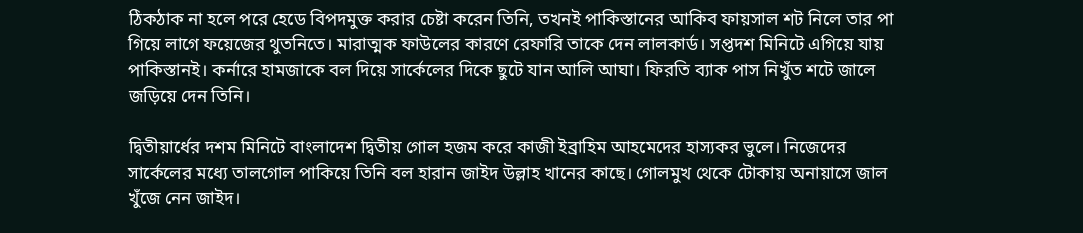ঠিকঠাক না হলে পরে হেডে বিপদমুক্ত করার চেষ্টা করেন তিনি, তখনই পাকিস্তানের আকিব ফায়সাল শট নিলে তার পা গিয়ে লাগে ফয়েজের থুতনিতে। মারাত্মক ফাউলের কারণে রেফারি তাকে দেন লালকার্ড। সপ্তদশ মিনিটে এগিয়ে যায় পাকিস্তানই। কর্নারে হামজাকে বল দিয়ে সার্কেলের দিকে ছুটে যান আলি আঘা। ফিরতি ব্যাক পাস নিখুঁত শটে জালে জড়িয়ে দেন তিনি।

দ্বিতীয়ার্ধের দশম মিনিটে বাংলাদেশ দ্বিতীয় গোল হজম করে কাজী ইব্রাহিম আহমেদের হাস্যকর ভুলে। নিজেদের সার্কেলের মধ্যে তালগোল পাকিয়ে তিনি বল হারান জাইদ উল্লাহ খানের কাছে। গোলমুখ থেকে টোকায় অনায়াসে জাল খুঁজে নেন জাইদ।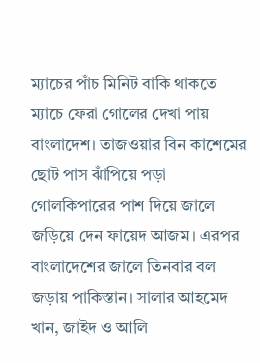ম্যাচের পাঁচ মিনিট বাকি থাকতে ম্যাচে ফেরা গোলের দেখা পায় বাংলাদেশ। তাজওয়ার বিন কাশেমের ছোট পাস ঝাঁপিয়ে পড়া গোলকিপারের পাশ দিয়ে জালে জড়িয়ে দেন ফায়েদ আজম। এরপর বাংলাদেশের জালে তিনবার বল জড়ায় পাকিস্তান। সালার আহমেদ খান, জাইদ ও আলি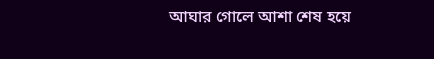আঘার গোলে আশা শেষ হয়ে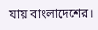যায় বাংলাদেশের।